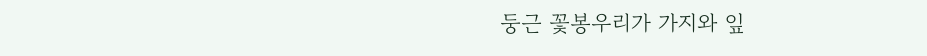둥근 꽃봉우리가 가지와 잎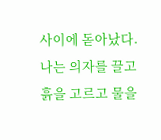사이에 돋아났다. 나는 의자를 끌고 흙을 고르고 물을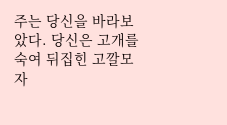주는 당신을 바라보았다. 당신은 고개를 숙여 뒤집힌 고깔모자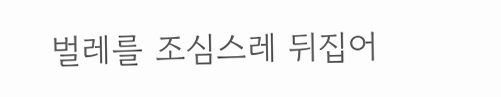벌레를 조심스레 뒤집어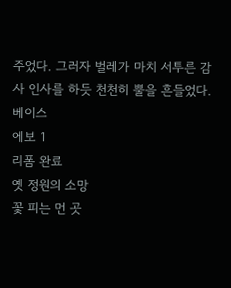주었다. 그러자 벌레가 마치 서투른 감사 인사를 하듯 천천히 뿔을 흔들었다.
베이스
에보 1
리폼 완료
옛 정원의 소망
꽃 피는 먼 곳